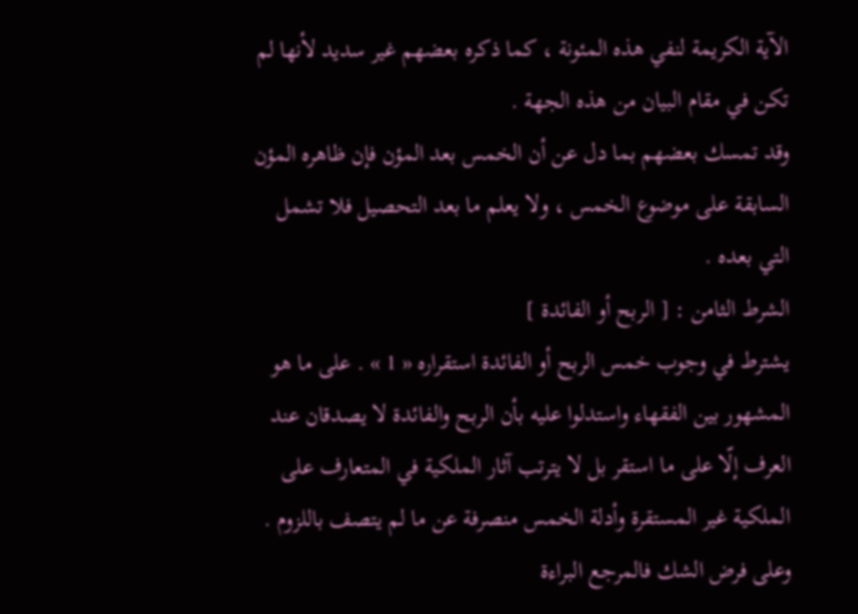الآية الكريمة لنفي هذه المئونة ، كما ذكره بعضهم غير سديد لأنها لم تكن في مقام البيان من هذه الجهة .
وقد تمسك بعضهم بما دل عن أن الخمس بعد المؤن فإن ظاهره المؤن السابقة على موضوع الخمس ، ولا يعلم ما بعد التحصيل فلا تشمل التي بعده .
الشرط الثامن : [ الربح أو الفائدة ]
يشترط في وجوب خمس الربح أو الفائدة استقراره « 1 » . على ما هو المشهور بين الفقهاء واستدلوا عليه بأن الربح والفائدة لا يصدقان عند العرف إلّا على ما استقر بل لا يترتب آثار الملكية في المتعارف على الملكية غير المستقرة وأدلة الخمس منصرفة عن ما لم يتصف باللزوم . وعلى فرض الشك فالمرجع البراءة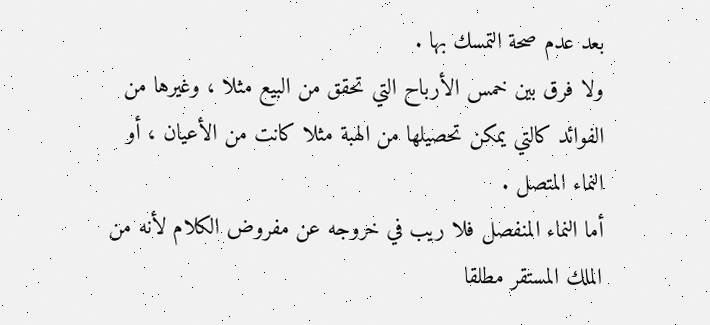بعد عدم صحة التمسك بها .
ولا فرق بين خمس الأرباح التي تحقق من البيع مثلا ، وغيرها من الفوائد كالتي يمكن تحصيلها من الهبة مثلا كانت من الأعيان ، أو النماء المتصل .
أما النماء المنفصل فلا ريب في خروجه عن مفروض الكلام لأنه من الملك المستقر مطلقا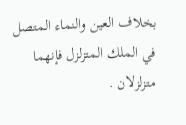بخلاف العين والنماء المتصل في الملك المتزلزل فإنهما متزلزلان .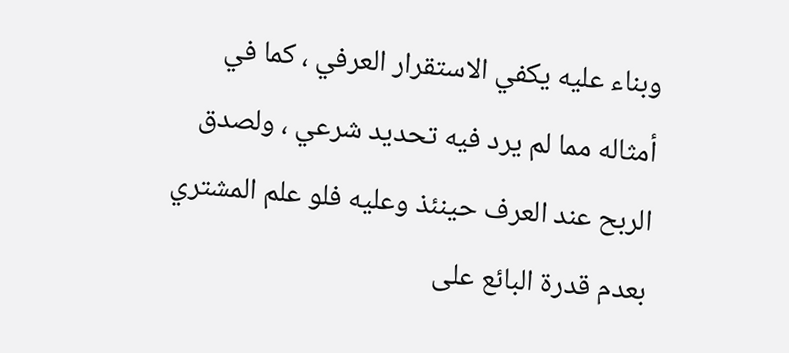وبناء عليه يكفي الاستقرار العرفي ، كما في أمثاله مما لم يرد فيه تحديد شرعي ، ولصدق الربح عند العرف حينئذ وعليه فلو علم المشتري بعدم قدرة البائع على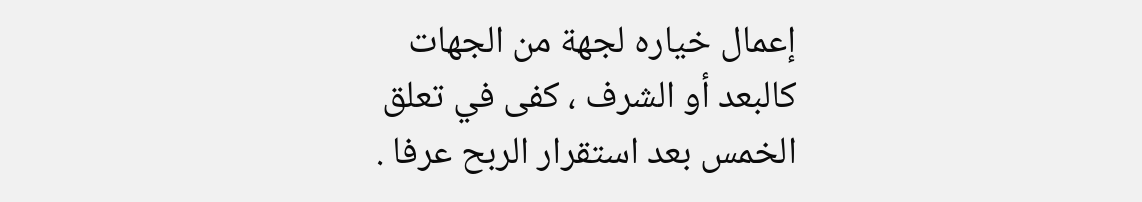إعمال خياره لجهة من الجهات كالبعد أو الشرف ، كفى في تعلق الخمس بعد استقرار الربح عرفا .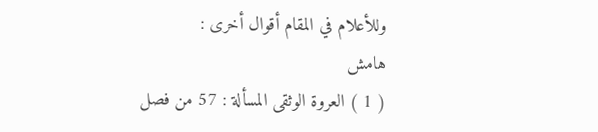وللأعلام في المقام أقوال أخرى :
هامش
( 1 ) العروة الوثقى المسألة : 57 من فصل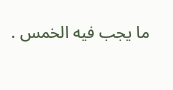ما يجب فيه الخمس .